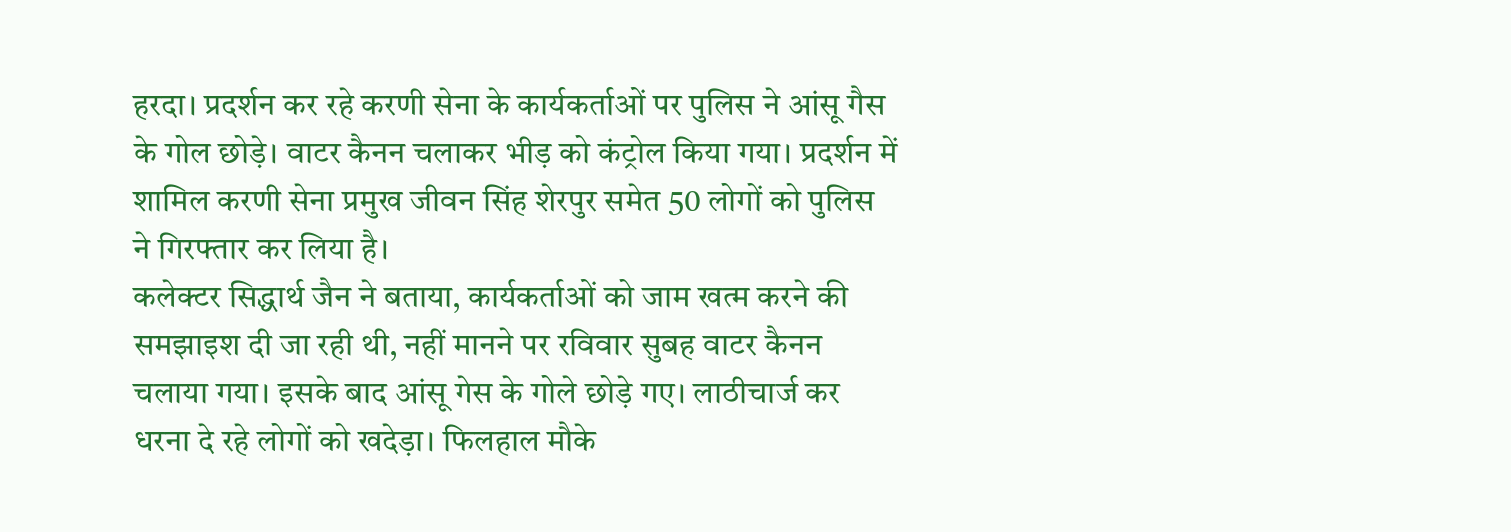हरदा। प्रदर्शन कर रहे करणी सेना के कार्यकर्ताओं पर पुलिस ने आंसू गैस के गोल छोड़े। वाटर कैनन चलाकर भीड़ को कंट्रोल किया गया। प्रदर्शन में शामिल करणी सेना प्रमुख जीवन सिंह शेरपुर समेत 50 लोगों को पुलिस ने गिरफ्तार कर लिया है।
कलेक्टर सिद्धार्थ जैन ने बताया, कार्यकर्ताओं को जाम खत्म करने की समझाइश दी जा रही थी, नहीं मानने पर रविवार सुबह वाटर कैनन चलाया गया। इसके बाद आंसू गेस के गोले छोड़े गए। लाठीचार्ज कर धरना दे रहे लोगों को खदेड़ा। फिलहाल मौके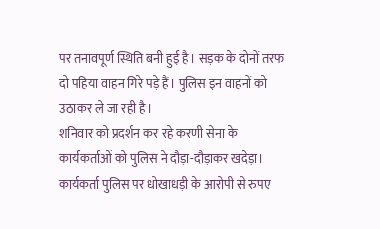पर तनावपूर्ण स्थिति बनी हुई है। सड़क के दोनों तरफ दो पहिया वाहन गिरे पड़े हैं। पुलिस इन वाहनों को उठाकर ले जा रही है।
शनिवार को प्रदर्शन कर रहे करणी सेना के कार्यकर्ताओं को पुलिस ने दौड़ा-दौड़ाकर खदेड़ा। कार्यकर्ता पुलिस पर धोखाधड़ी के आरोपी से रुपए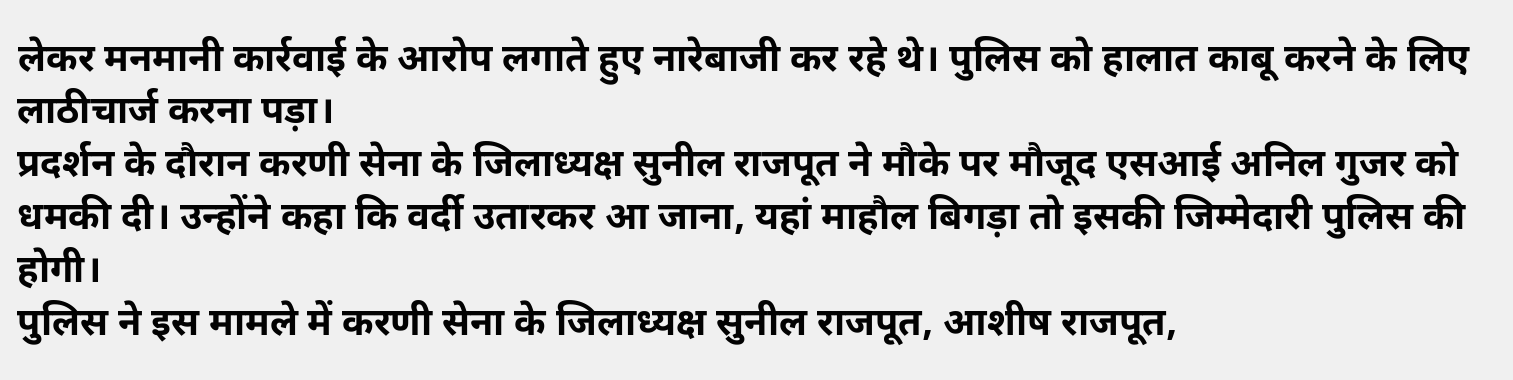लेकर मनमानी कार्रवाई के आरोप लगाते हुए नारेबाजी कर रहे थे। पुलिस को हालात काबू करने के लिए लाठीचार्ज करना पड़ा।
प्रदर्शन के दौरान करणी सेना के जिलाध्यक्ष सुनील राजपूत ने मौके पर मौजूद एसआई अनिल गुजर को धमकी दी। उन्होंने कहा कि वर्दी उतारकर आ जाना, यहां माहौल बिगड़ा तो इसकी जिम्मेदारी पुलिस की होगी।
पुलिस ने इस मामले में करणी सेना के जिलाध्यक्ष सुनील राजपूत, आशीष राजपूत,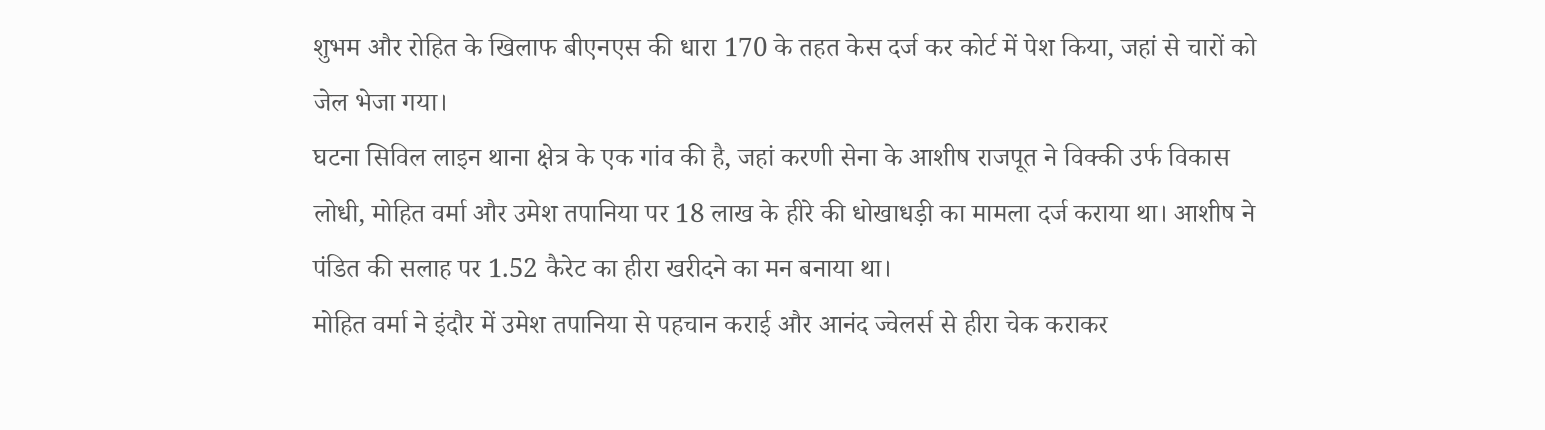शुभम और रोहित के खिलाफ बीएनएस की धारा 170 के तहत केस दर्ज कर कोर्ट में पेश किया, जहां से चारों को जेल भेजा गया।
घटना सिविल लाइन थाना क्षेत्र के एक गांव की है, जहां करणी सेना के आशीष राजपूत ने विक्की उर्फ विकास लोधी, मोहित वर्मा और उमेश तपानिया पर 18 लाख के हीरे की धोखाधड़ी का मामला दर्ज कराया था। आशीष ने पंडित की सलाह पर 1.52 कैरेट का हीरा खरीदने का मन बनाया था।
मोहित वर्मा ने इंदौर में उमेश तपानिया से पहचान कराई और आनंद ज्वेलर्स से हीरा चेक कराकर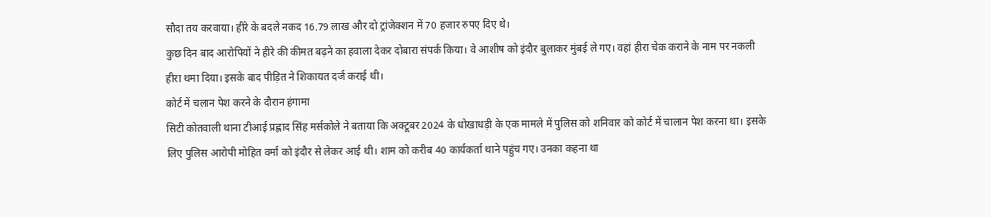सौदा तय करवाया। हीरे के बदले नकद 16.79 लाख और दो ट्रांजेक्शन में 70 हजार रुपए दिए थे।
कुछ दिन बाद आरोपियों ने हीरे की कीमत बढ़ने का हवाला देकर दोबारा संपर्क किया। वे आशीष को इंदौर बुलाकर मुंबई ले गए। वहां हीरा चेक कराने के नाम पर नकली हीरा थमा दिया। इसके बाद पीड़ित ने शिकायत दर्ज कराई थी।
कोर्ट में चलान पेश करने के दौरान हंगामा
सिटी कोतवाली थाना टीआई प्रह्लाद सिंह मर्सकोले ने बताया कि अक्टूबर 2024 के धोखाधड़ी के एक मामले में पुलिस को शनिवार को कोर्ट में चालान पेश करना था। इसके लिए पुलिस आरोपी मोहित वर्मा को इंदौर से लेकर आई थी। शाम को करीब 40 कार्यकर्ता थाने पहुंच गए। उनका कहना था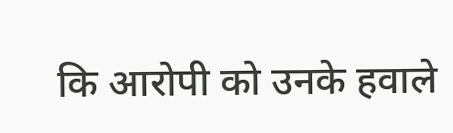कि आरोपी को उनके हवाले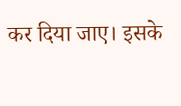कर दिया जाए। इसके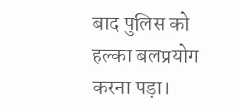बाद पुलिस को हल्का बलप्रयोग करना पड़ा।